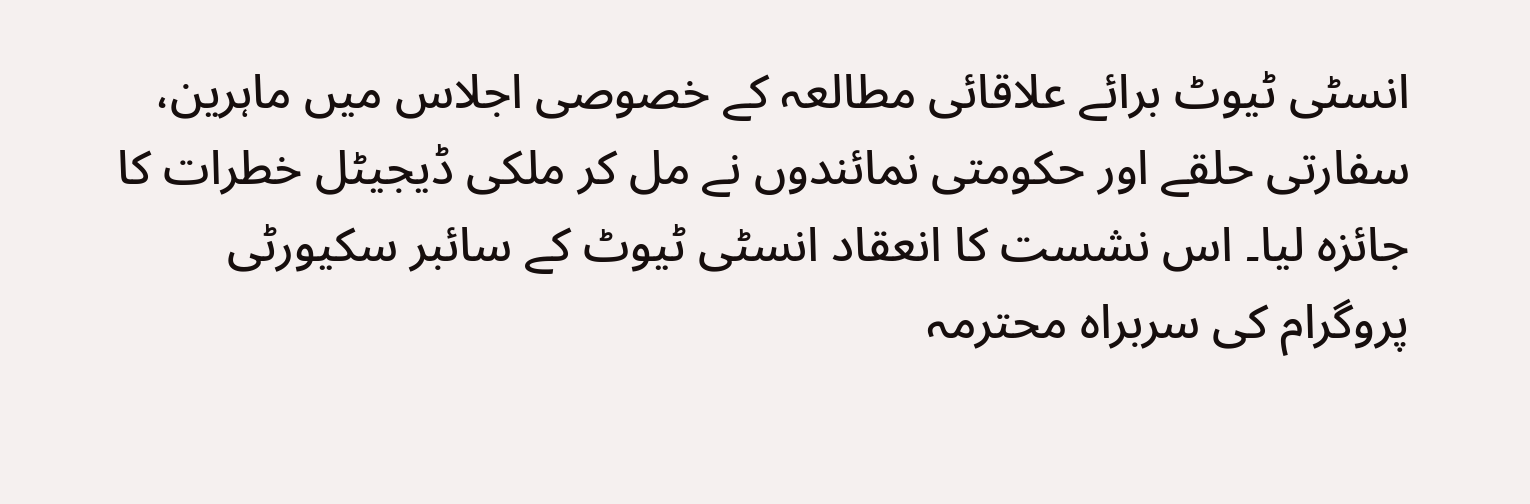انسٹی ٹیوٹ برائے علاقائی مطالعہ کے خصوصی اجلاس میں ماہرین، سفارتی حلقے اور حکومتی نمائندوں نے مل کر ملکی ڈیجیٹل خطرات کا جائزہ لیا۔ اس نشست کا انعقاد انسٹی ٹیوٹ کے سائبر سکیورٹی پروگرام کی سربراہ محترمہ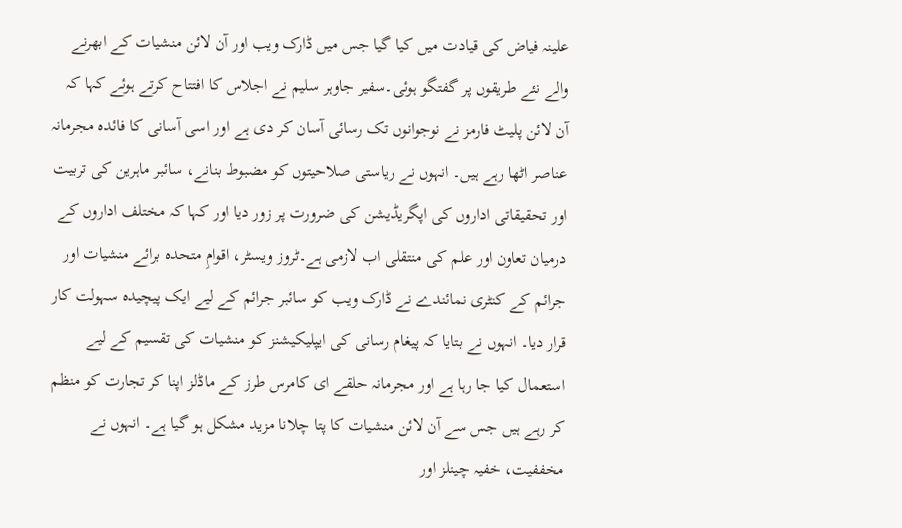علینہ فیاض کی قیادت میں کیا گیا جس میں ڈارک ویب اور آن لائن منشیات کے ابھرنے والے نئے طریقوں پر گفتگو ہوئی۔سفیر جاوہر سلیم نے اجلاس کا افتتاح کرتے ہوئے کہا کہ آن لائن پلیٹ فارمز نے نوجوانوں تک رسائی آسان کر دی ہے اور اسی آسانی کا فائدہ مجرمانہ عناصر اٹھا رہے ہیں۔ انہوں نے ریاستی صلاحیتوں کو مضبوط بنانے، سائبر ماہرین کی تربیت اور تحقیقاتی اداروں کی اپگریڈیشن کی ضرورت پر زور دیا اور کہا کہ مختلف اداروں کے درمیان تعاون اور علم کی منتقلی اب لازمی ہے۔ٹروز ویسٹر، اقوامِ متحدہ برائے منشیات اور جرائم کے کنٹری نمائندے نے ڈارک ویب کو سائبر جرائم کے لیے ایک پیچیدہ سہولت کار قرار دیا۔ انہوں نے بتایا کہ پیغام رسانی کی ایپلیکیشنز کو منشیات کی تقسیم کے لیے استعمال کیا جا رہا ہے اور مجرمانہ حلقے ای کامرس طرز کے ماڈلز اپنا کر تجارت کو منظم کر رہے ہیں جس سے آن لائن منشیات کا پتا چلانا مزید مشکل ہو گیا ہے۔ انہوں نے مخففیت، خفیہ چینلز اور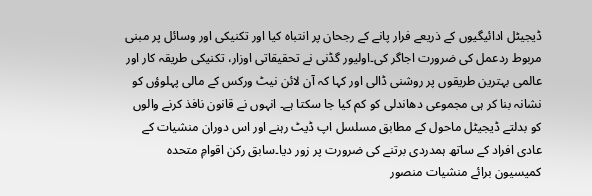ڈیجیٹل ادائیگیوں کے ذریعے فرار پانے کے رجحان پر انتباہ کیا اور تکنیکی اور وسائل پر مبنی مربوط ردعمل کی ضرورت اجاگر کی۔اولیور گڈنی نے تحقیقاتی اوزار، تکنیکی طریقہ کار اور عالمی بہترین طریقوں پر روشنی ڈالی اور کہا کہ آن لائن نیٹ ورکس کے مالی پہلوؤں کو نشانہ بنا کر ہی مجموعی دھاندلی کو کم کیا جا سکتا ہے۔ انہوں نے قانون نافذ کرنے والوں کو بدلتے ڈیجیٹل ماحول کے مطابق مسلسل اپ ڈیٹ رہنے اور اس دوران منشیات کے عادی افراد کے ساتھ ہمدردی برتنے کی ضرورت پر زور دیا۔سابق رکن اقوامِ متحدہ کمیسیون برائے منشیات منصور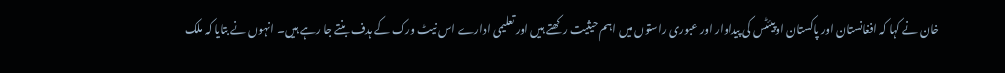خان نے کہا کہ افغانستان اور پاکستان اوپیئٹس کی پیداوار اور عبوری راستوں میں اہم حیثیت رکھتے ہیں اور تعلیمی ادارے اس نیٹ ورک کے ہدف بنتے جا رہے ہیں۔ انہوں نے بتایا کہ ملک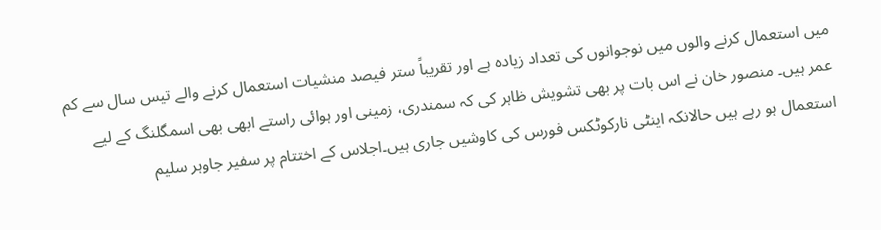میں استعمال کرنے والوں میں نوجوانوں کی تعداد زیادہ ہے اور تقریباً ستر فیصد منشیات استعمال کرنے والے تیس سال سے کم عمر ہیں۔ منصور خان نے اس بات پر بھی تشویش ظاہر کی کہ سمندری، زمینی اور ہوائی راستے ابھی بھی اسمگلنگ کے لیے استعمال ہو رہے ہیں حالانکہ اینٹی نارکوٹکس فورس کی کاوشیں جاری ہیں۔اجلاس کے اختتام پر سفیر جاوہر سلیم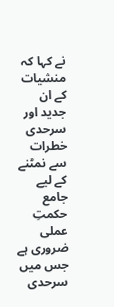نے کہا کہ منشیات کے ان جدید اور سرحدی خطرات سے نمٹنے کے لیے جامع حکمتِ عملی ضروری ہے جس میں سرحدی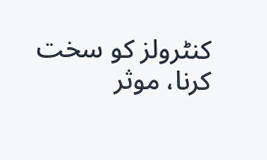کنٹرولز کو سخت کرنا، موثر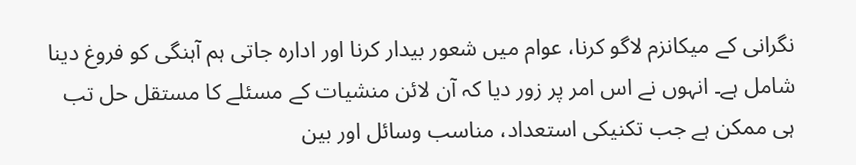نگرانی کے میکانزم لاگو کرنا، عوام میں شعور بیدار کرنا اور ادارہ جاتی ہم آہنگی کو فروغ دینا شامل ہے۔ انہوں نے اس امر پر زور دیا کہ آن لائن منشیات کے مسئلے کا مستقل حل تب ہی ممکن ہے جب تکنیکی استعداد، مناسب وسائل اور بین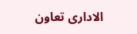الاداری تعاون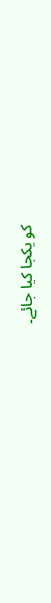کو یکجا کیا جائے۔